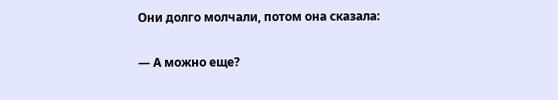Они долго молчали, потом она сказала:

— А можно еще?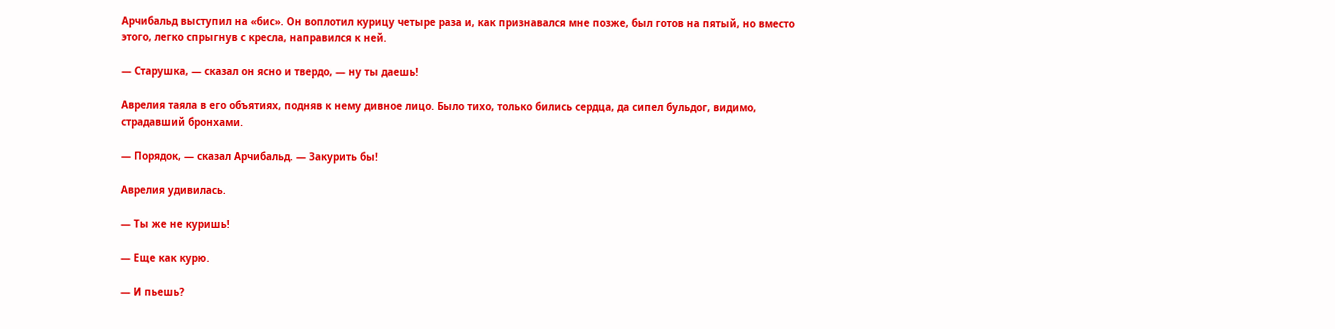Арчибальд выступил на «бис». Он воплотил курицу четыре раза и, как признавался мне позже, был готов на пятый, но вместо этого, легко спрыгнув с кресла, направился к ней.

— Старушка, — сказал он ясно и твердо, — ну ты даешь!

Аврелия таяла в его объятиях, подняв к нему дивное лицо. Было тихо, только бились сердца, да сипел бульдог, видимо, страдавший бронхами.

— Порядок, — сказал Арчибальд. — Закурить бы!

Аврелия удивилась.

— Ты же не куришь!

— Еще как курю.

— И пьешь?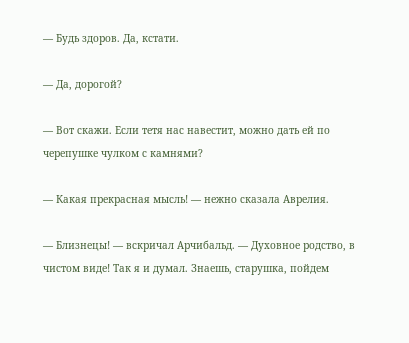— Будь здоров. Да, кстати.

— Да, дорогой?

— Вот скажи. Если тетя нас навестит, можно дать ей по черепушке чулком с камнями?

— Какая прекрасная мысль! — нежно сказала Аврелия.

— Близнецы! — вскричал Арчибальд. — Духовное родство, в чистом виде! Так я и думал. Знаешь, старушка, пойдем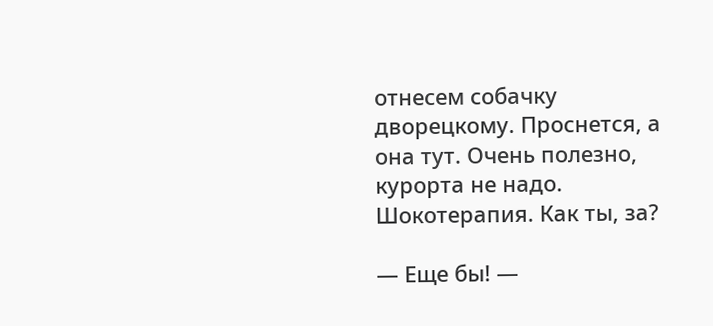отнесем собачку дворецкому. Проснется, а она тут. Очень полезно, курорта не надо. Шокотерапия. Как ты, за?

— Еще бы! —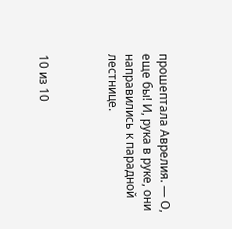прошептала Аврелия. — О, еще бы! И, рука в руке, они направились к парадной лестнице.



10 из 10